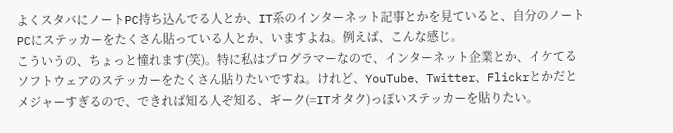よくスタバにノートPC持ち込んでる人とか、IT系のインターネット記事とかを見ていると、自分のノートPCにステッカーをたくさん貼っている人とか、いますよね。例えば、こんな感じ。
こういうの、ちょっと憧れます(笑)。特に私はプログラマーなので、インターネット企業とか、イケてるソフトウェアのステッカーをたくさん貼りたいですね。けれど、YouTube、Twitter、Flickrとかだとメジャーすぎるので、できれば知る人ぞ知る、ギーク(=ITオタク)っぽいステッカーを貼りたい。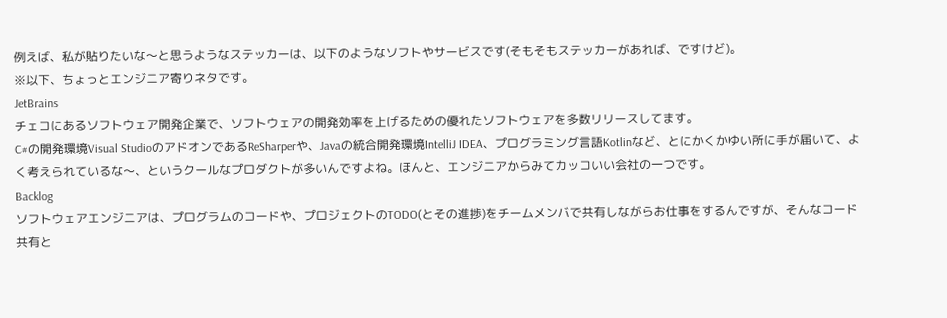例えば、私が貼りたいな〜と思うようなステッカーは、以下のようなソフトやサービスです(そもそもステッカーがあれば、ですけど)。
※以下、ちょっとエンジニア寄りネタです。
JetBrains
チェコにあるソフトウェア開発企業で、ソフトウェアの開発効率を上げるための優れたソフトウェアを多数リリースしてます。
C#の開発環境Visual StudioのアドオンであるReSharperや、Javaの統合開発環境IntelliJ IDEA、プログラミング言語Kotlinなど、とにかくかゆい所に手が届いて、よく考えられているな〜、というクールなプロダクトが多いんですよね。ほんと、エンジニアからみてカッコいい会社の一つです。
Backlog
ソフトウェアエンジニアは、プログラムのコードや、プロジェクトのTODO(とその進捗)をチームメンバで共有しながらお仕事をするんですが、そんなコード共有と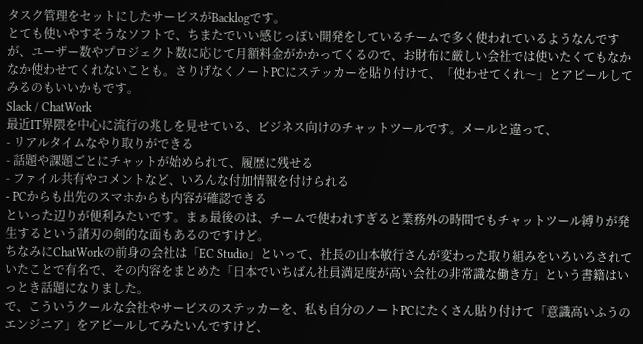タスク管理をセットにしたサービスがBacklogです。
とても使いやすそうなソフトで、ちまたでいい感じっぽい開発をしているチームで多く使われているようなんですが、ユーザー数やプロジェクト数に応じて月額料金がかかってくるので、お財布に厳しい会社では使いたくてもなかなか使わせてくれないことも。さりげなくノートPCにステッカーを貼り付けて、「使わせてくれ〜」とアピールしてみるのもいいかもです。
Slack / ChatWork
最近IT界隈を中心に流行の兆しを見せている、ビジネス向けのチャットツールです。メールと違って、
- リアルタイムなやり取りができる
- 話題や課題ごとにチャットが始められて、履歴に残せる
- ファイル共有やコメントなど、いろんな付加情報を付けられる
- PCからも出先のスマホからも内容が確認できる
といった辺りが便利みたいです。まぁ最後のは、チームで使われすぎると業務外の時間でもチャットツール縛りが発生するという諸刃の剣的な面もあるのですけど。
ちなみにChatWorkの前身の会社は「EC Studio」といって、社長の山本敏行さんが変わった取り組みをいろいろされていたことで有名で、その内容をまとめた「日本でいちばん社員満足度が高い会社の非常識な働き方」という書籍はいっとき話題になりました。
で、こういうクールな会社やサービスのステッカーを、私も自分のノートPCにたくさん貼り付けて「意識高いふうのエンジニア」をアピールしてみたいんですけど、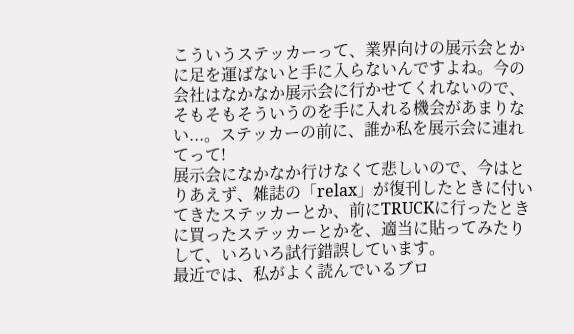こういうステッカーって、業界向けの展示会とかに足を運ばないと手に入らないんですよね。今の会社はなかなか展示会に行かせてくれないので、そもそもそういうのを手に入れる機会があまりない...。ステッカーの前に、誰か私を展示会に連れてって!
展示会になかなか行けなくて悲しいので、今はとりあえず、雑誌の「relax」が復刊したときに付いてきたステッカーとか、前にTRUCKに行ったときに買ったステッカーとかを、適当に貼ってみたりして、いろいろ試行錯誤しています。
最近では、私がよく読んでいるブロ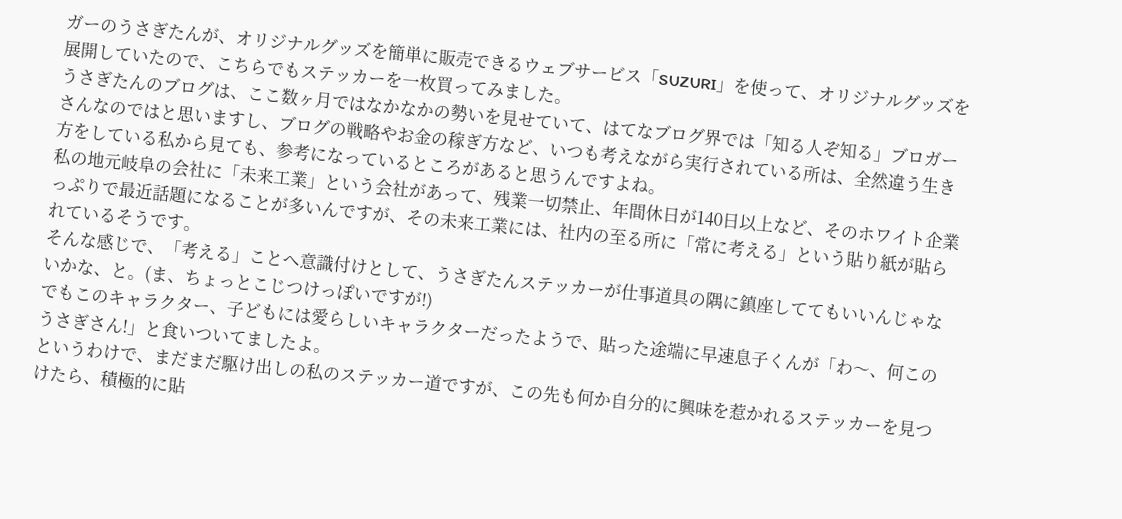ガーのうさぎたんが、オリジナルグッズを簡単に販売できるウェブサービス「SUZURI」を使って、オリジナルグッズを展開していたので、こちらでもステッカーを一枚買ってみました。
うさぎたんのブログは、ここ数ヶ月ではなかなかの勢いを見せていて、はてなブログ界では「知る人ぞ知る」ブロガーさんなのではと思いますし、ブログの戦略やお金の稼ぎ方など、いつも考えながら実行されている所は、全然違う生き方をしている私から見ても、参考になっているところがあると思うんですよね。
私の地元岐阜の会社に「未来工業」という会社があって、残業一切禁止、年間休日が140日以上など、そのホワイト企業っぷりで最近話題になることが多いんですが、その未来工業には、社内の至る所に「常に考える」という貼り紙が貼られているそうです。
そんな感じで、「考える」ことへ意識付けとして、うさぎたんステッカーが仕事道具の隅に鎮座しててもいいんじゃないかな、と。(ま、ちょっとこじつけっぽいですが!)
でもこのキャラクター、子どもには愛らしいキャラクターだったようで、貼った途端に早速息子くんが「わ〜、何このうさぎさん!」と食いついてましたよ。
というわけで、まだまだ駆け出しの私のステッカー道ですが、この先も何か自分的に興味を惹かれるステッカーを見つけたら、積極的に貼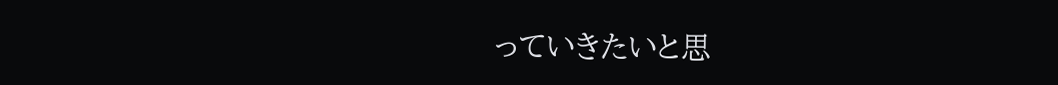っていきたいと思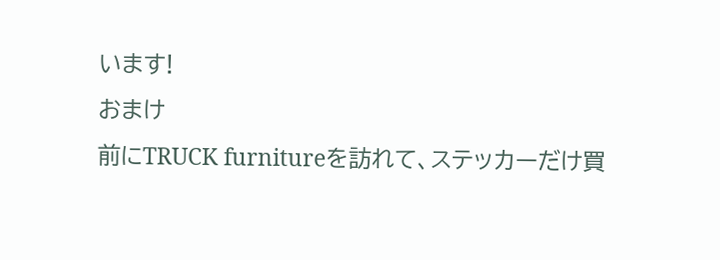います!
おまけ
前にTRUCK furnitureを訪れて、ステッカーだけ買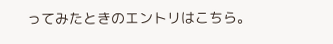ってみたときのエントリはこちら。